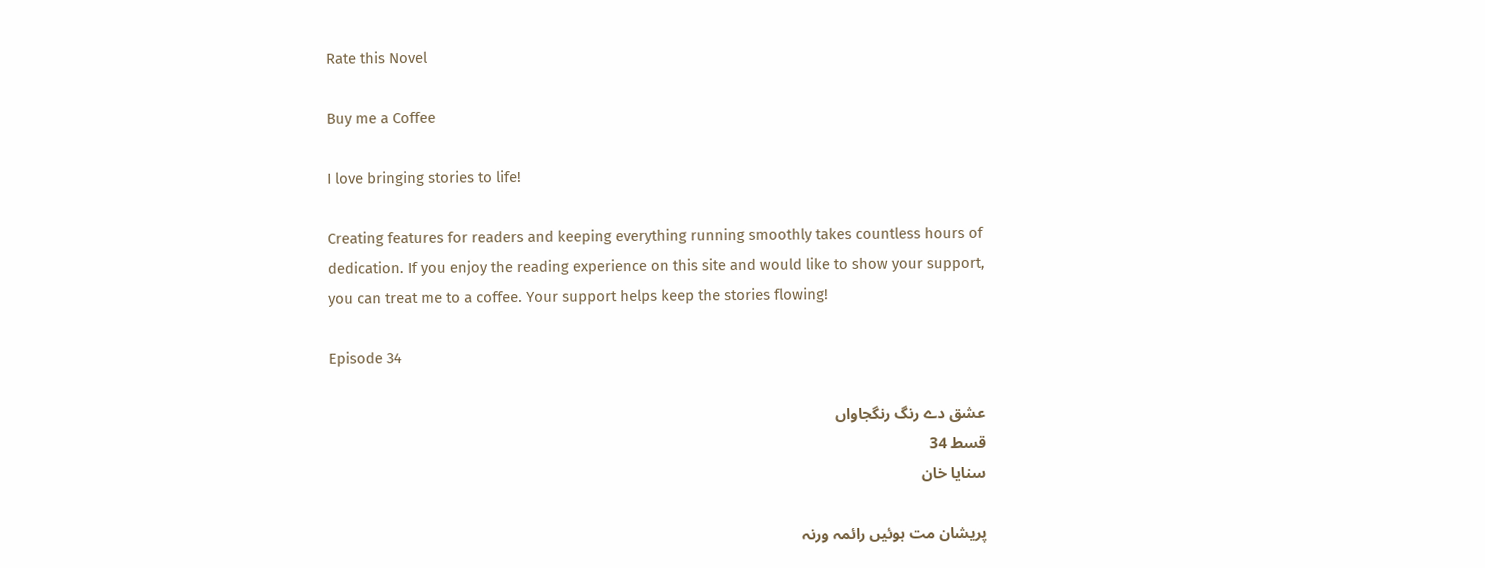Rate this Novel

Buy me a Coffee

I love bringing stories to life!

Creating features for readers and keeping everything running smoothly takes countless hours of dedication. If you enjoy the reading experience on this site and would like to show your support, you can treat me to a coffee. Your support helps keep the stories flowing!

Episode 34

عشق دے رنگ رنگجاواں
قسط 34
سنایا خان

پریشان مت ہوئیں رائمہ ورنہ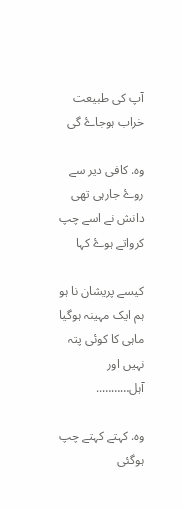آپ کی طبیعت خراب ہوجاۓ گی

وہ. کافی دیر سے روۓ جارہی تھی دانش نے اسے چپ کرواتے ہوۓ کہا

کیسے پریشان نا ہو ہم ایک مہینہ ہوگیا ماہی کا کوئی پتہ نہیں اور آہل………..

وہ. کہتے کہتے چپ ہوگئی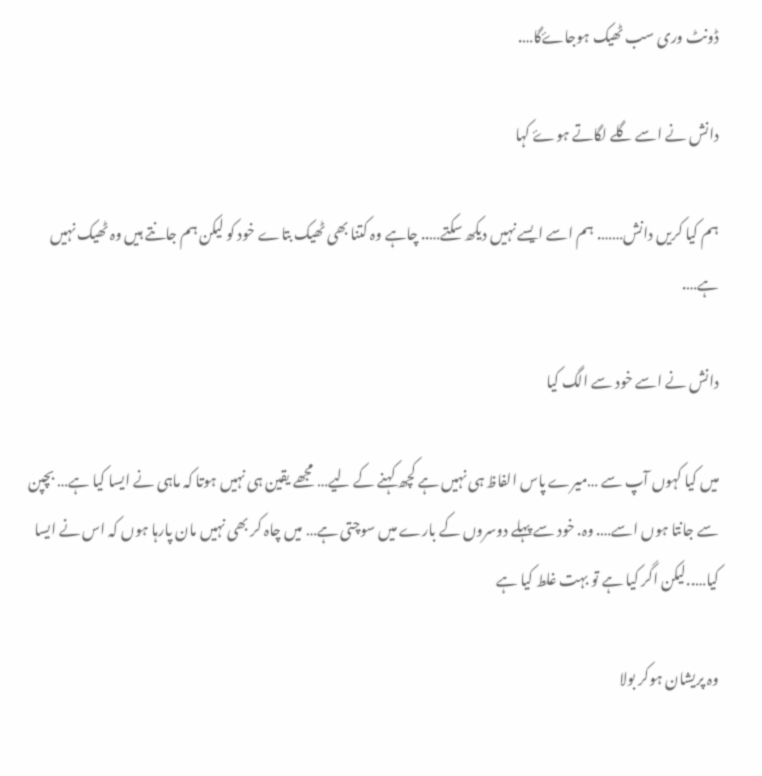ڈونٹ وری سب ٹھیک ہوجاۓگا….

دانش نے اسے گلے لگاتے ہوۓ کہا

ہم کیا کریں دانش……. ہم اسے ایسے نہیں دیکھ سکتے….. چاہے وہ کتنا بھی ٹھیک بتاے خود کو لیکن ہم جانتے ہیں وہ ٹھیک نہیں ہے….

دانش نے اسے خود سے الگ کیا

میں کیا کہوں آپ سے …میرے پاس الفاظ ہی نہیں ہے کچھ کہنے کے لیے… مجھے یقین ہی نہیں ہوتا کہ ماہی نے ایسا کیا ہے… بچپن سے جانتا ہوں اسے…. وہ. خود سے پہلے دوسروں کے بارے میں سوچتی ہے… میں چاہ کر بھی نہیں مان پارہا ہوں کہ اس نے ایسا کیا…..لیکن اگر کیا ہے تو بہت غلط کیا ہے

وہ پریشان ہوکر بولا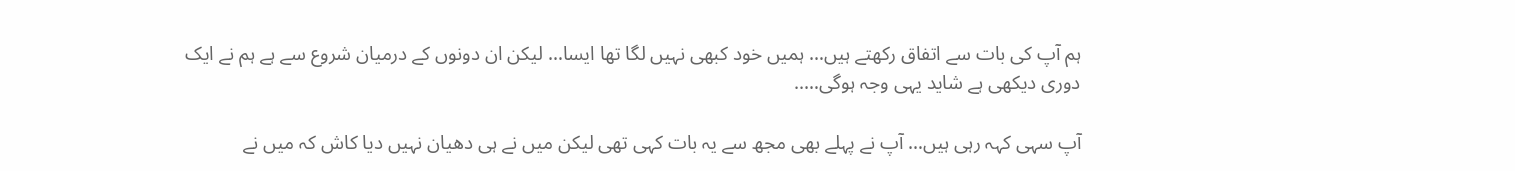ہم آپ کی بات سے اتفاق رکھتے ہیں… ہمیں خود کبھی نہیں لگا تھا ایسا… لیکن ان دونوں کے درمیان شروع سے ہے ہم نے ایک دوری دیکھی ہے شاید یہی وجہ ہوگی…..

آپ سہی کہہ رہی ہیں… آپ نے پہلے بھی مجھ سے یہ بات کہی تھی لیکن میں نے ہی دھیان نہیں دیا کاش کہ میں نے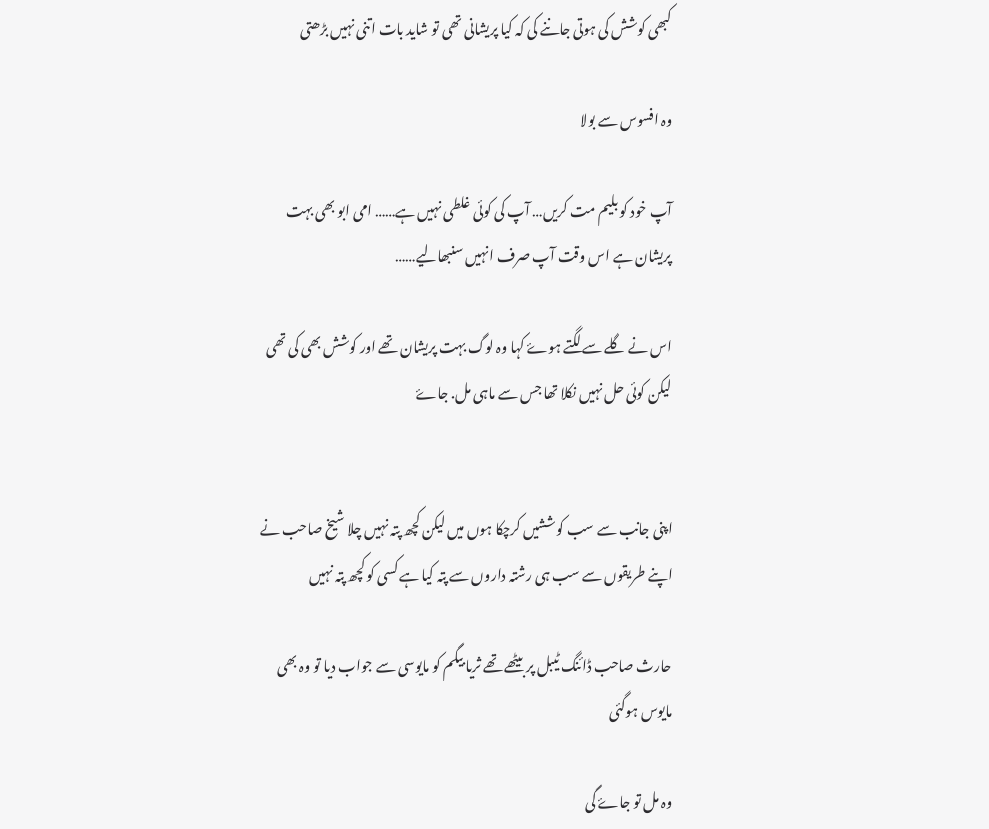کبھی کوشش کی ہوتی جاننے کی کہ کیا پریشانی تھی تو شاید بات اتنی نہیں بڑھتی

وہ افسوس سے بولا

آپ خود کو بلیم مت کریں… آپ کی کوئی غلطی نہیں ہے…… امی ابو بھی بہت پریشان ہے اس وقت آپ صرف انہیں سنبھالیے……

اس نے گلے سے لگتے ہوۓ کہا وہ لوگ بہت پریشان تھے اور کوشش بھی کی تھی لیکن کوئی حل نہیں نکلا تھا جس سے ماہی مل. جاۓ


اپنی جانب سے سب کوششیں کرچکا ہوں میں لیکن کچھ پتہ نہیں چلا شیخ صاحب نے اپنے طریقوں سے سب ہی رشتہ داروں سے پتہ کیا ہے کسی کو کچھ پتہ نہیں

حارث صاحب ڈائنگ ٹیبل پر بیٹھے تھے ثریا بیگم کو مایوسی سے جواب دیا تو وہ بھی مایوس ہوگئی

وہ مل تو جاۓ گی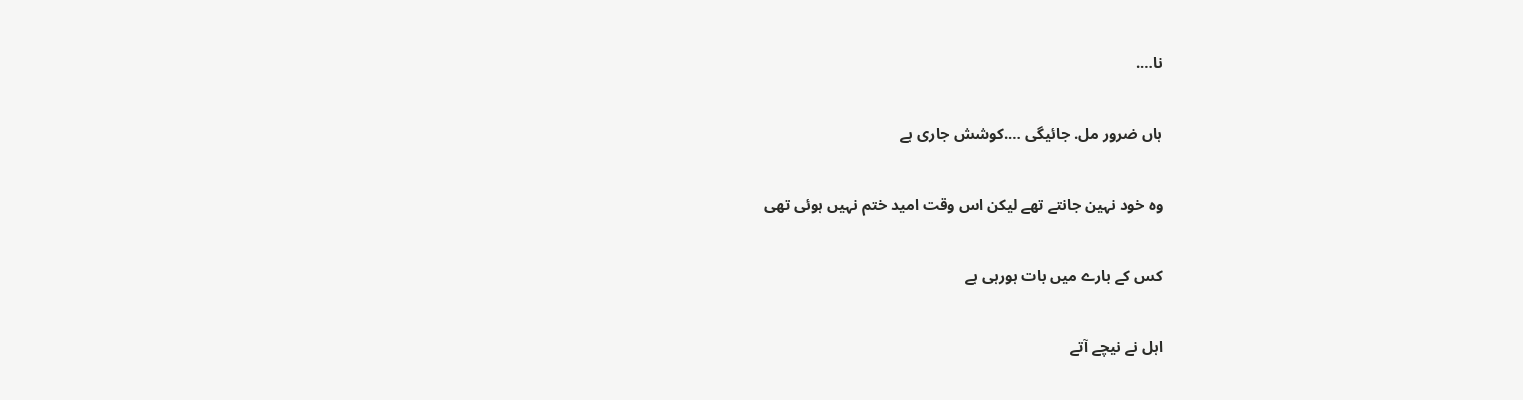نا….

ہاں ضرور مل. جائیگی ….کوشش جاری ہے

وہ خود نہین جانتے تھے لیکن اس وقت امید ختم نہیں ہوئی تھی

کس کے بارے میں بات ہورہی ہے

اہل نے نیچے آتے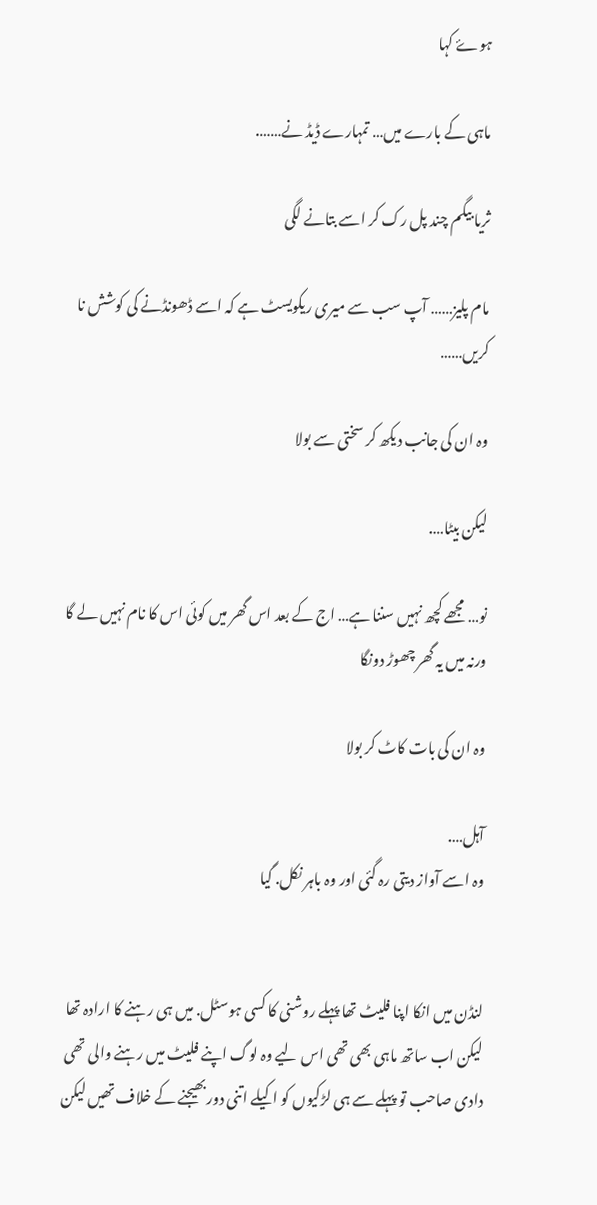ہوۓ کہا

ماہی کے بارے میں… تمہارے ڈیڈ نے…….

ثریا بیگم چند پل رک کر اسے بتانے لگی

مام پلیز…… آپ سب سے میری ریکویسٹ ہے کہ اسے ڈھونڈنے کی کوشش نا کریں……

وہ ان کی جانب دیکھ کر سختی سے بولا

لیکن بیٹا….

نو… مجھے کچھ نہیں سننا ہے… اج کے بعد اس گھر میں کوئی اس کا نام نہیں لے گا ورنہ میں یہ گھر چھوڑ دونگا

وہ ان کی بات کاٹ کر بولا

آہل….
وہ اسے آواز دیتی رہ گئی اور وہ باہر نکل. گیا


لنڈن میں انکا اپنا فلیٹ تھا پہلے روشنی کا کسی ہوسٹل. میں ہی رہنے کا ارادہ تھا لیکن اب ساتھ ماہی بھی تھی اس لیے وہ لوگ اپنے فلیٹ میں رہنے والی تھی دادی صاحب تو پہلے سے ہی لڑکیوں کو اکیلے اتنی دور بھیجنے کے خلاف تھیں لیکن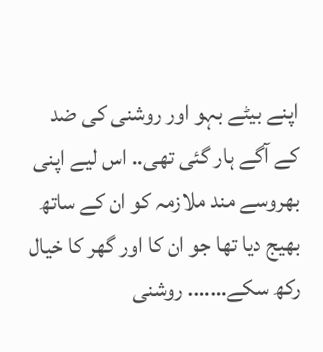اپنے بیٹے بہو اور روشنی کی ضد کے آگے ہار گئی تھی.. اس لیے اپنی بھروسے مند ملازمہ کو ان کے ساتھ بھیج دیا تھا جو ان کا اور گھر کا خیال رکھ سکے……. روشنی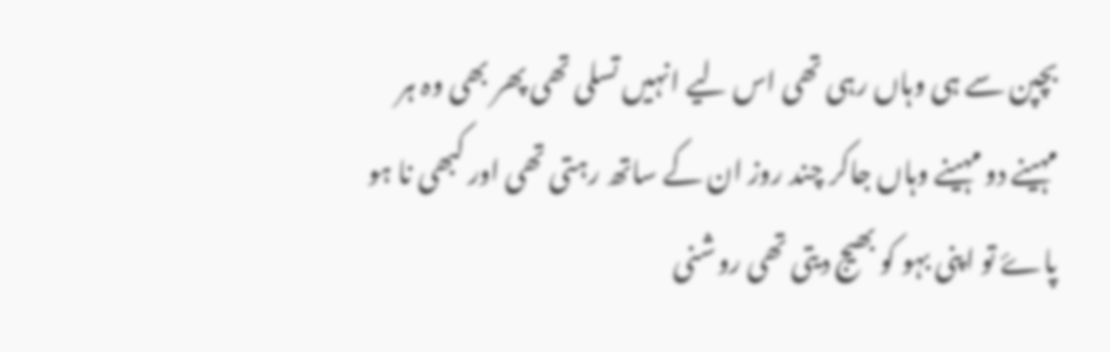بچپن سے ہی وہاں رہی تھی اس لیے انہیں تسلی تھی پھر بھی وہ ہر مہینے دو مہینے وہاں جاکر چند روز ان کے ساتھ رہتی تھی اور کبھی نا ہو پاۓ تو اپنی بہو کو بھیج دیتی تھی روشنی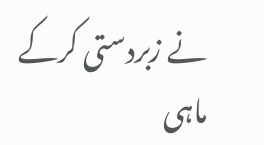نے زبردستی کرکے ماہی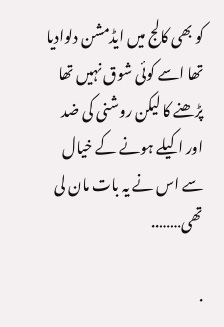کو بھی کالج میں ایڈمشن دلوادیا تھا اسے کوئی شوق نہیں تھا پڑھنے کا لیکن روشنی کی ضد اور اکیلے ہونے کے خیال سے اس نے یہ بات مان لی تھی……..

.